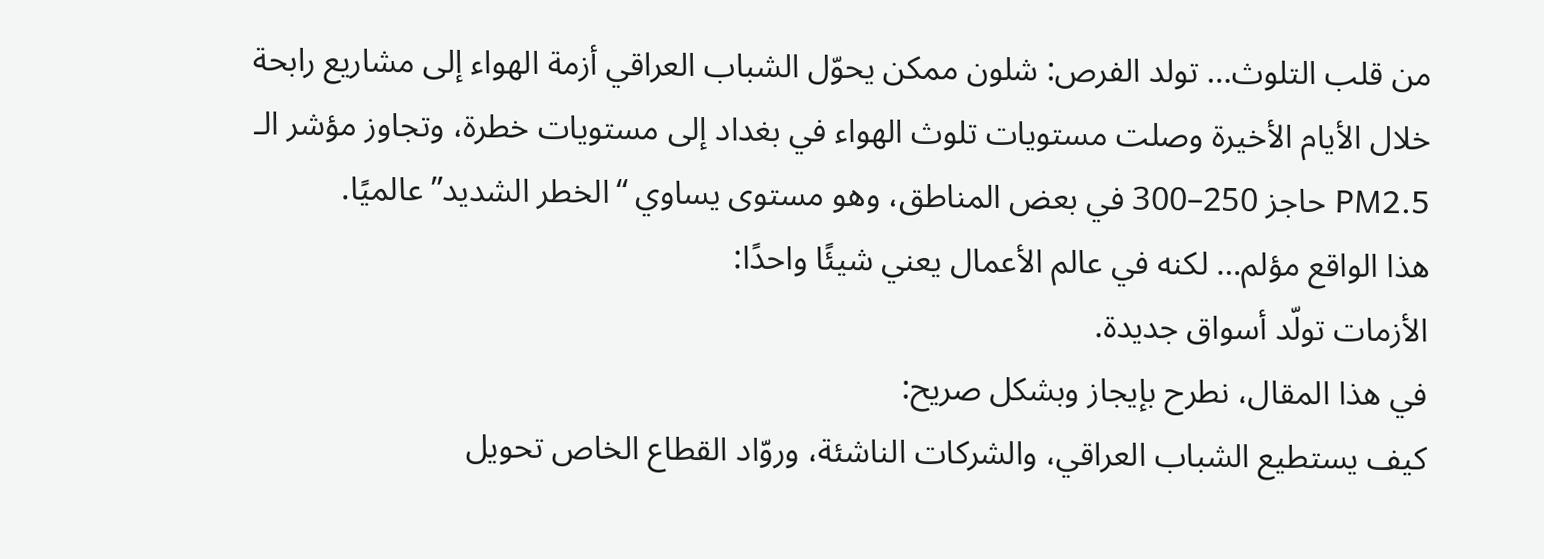من قلب التلوث… تولد الفرص: شلون ممكن يحوّل الشباب العراقي أزمة الهواء إلى مشاريع رابحة
خلال الأيام الأخيرة وصلت مستويات تلوث الهواء في بغداد إلى مستويات خطرة، وتجاوز مؤشر الـ PM2.5 حاجز 250–300 في بعض المناطق، وهو مستوى يساوي “الخطر الشديد” عالميًا.
هذا الواقع مؤلم… لكنه في عالم الأعمال يعني شيئًا واحدًا:
الأزمات تولّد أسواق جديدة.
في هذا المقال، نطرح بإيجاز وبشكل صريح:
كيف يستطيع الشباب العراقي، والشركات الناشئة، وروّاد القطاع الخاص تحويل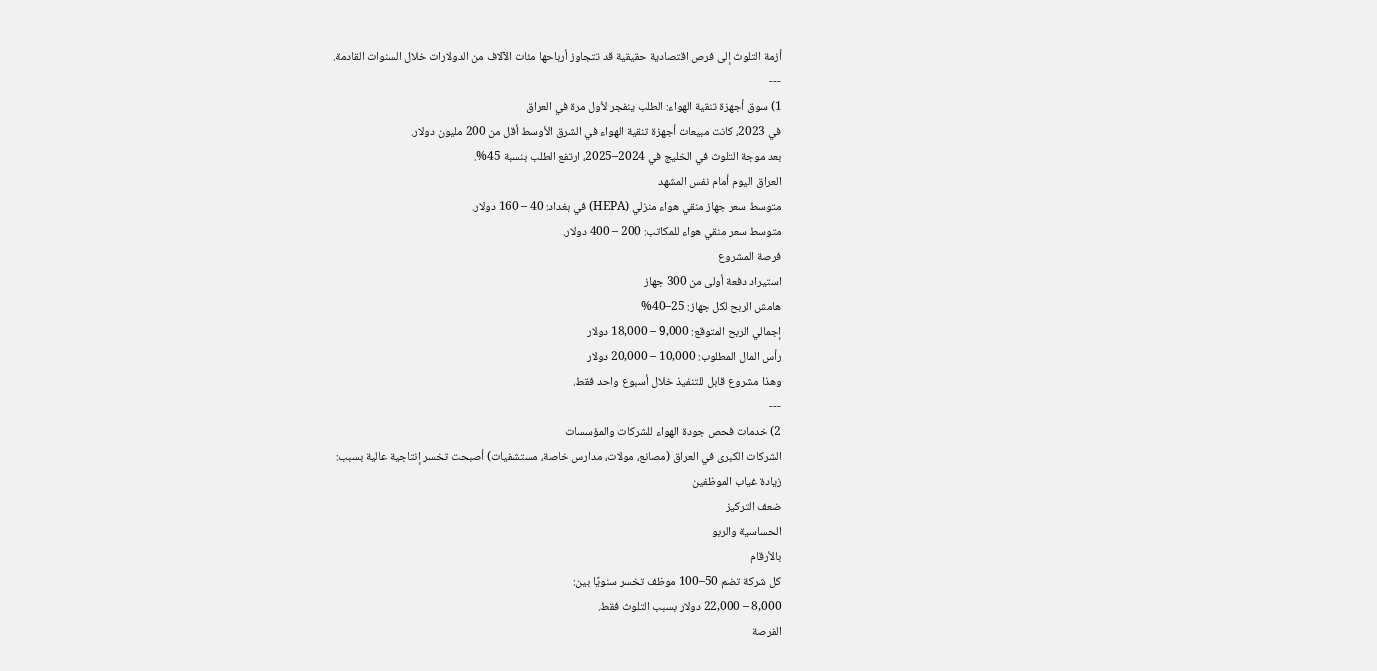أزمة التلوث إلى فرص اقتصادية حقيقية قد تتجاوز أرباحها مئات الآلاف من الدولارات خلال السنوات القادمة.
---
1) سوق أجهزة تنقية الهواء: الطلب ينفجر لأول مرة في العراق
في 2023، كانت مبيعات أجهزة تنقية الهواء في الشرق الأوسط أقل من 200 مليون دولار.
بعد موجة التلوث في الخليج في 2024–2025، ارتفع الطلب بنسبة 45%.
العراق اليوم أمام نفس المشهد
متوسط سعر جهاز منقي هواء منزلي (HEPA) في بغداد: 40 – 160 دولار.
متوسط سعر منقي هواء للمكاتب: 200 – 400 دولار.
فرصة المشروع
استيراد دفعة أولى من 300 جهاز
هامش الربح لكل جهاز: 25–40%
إجمالي الربح المتوقع: 9,000 – 18,000 دولار
رأس المال المطلوب: 10,000 – 20,000 دولار
وهذا مشروع قابل للتنفيذ خلال أسبوع واحد فقط.
---
2) خدمات فحص جودة الهواء للشركات والمؤسسات
الشركات الكبرى في العراق (مصانع، مولات، مدارس خاصة، مستشفيات) أصبحت تخسر إنتاجية عالية بسبب:
زيادة غياب الموظفين
ضعف التركيز
الحساسية والربو
بالأرقام
كل شركة تضم 50–100 موظف تخسر سنويًا بين:
8,000 – 22,000 دولار بسبب التلوث فقط.
الفرصة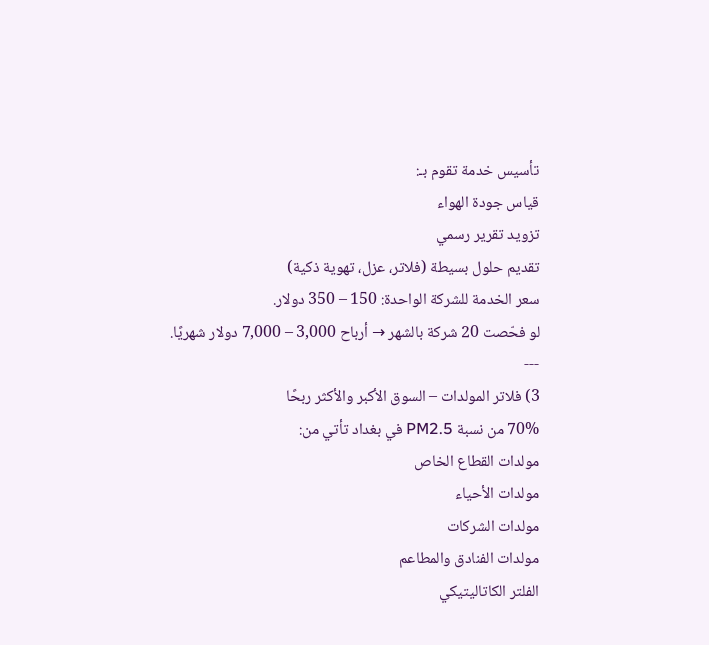تأسيس خدمة تقوم بـ:
قياس جودة الهواء
تزويد تقرير رسمي
تقديم حلول بسيطة (فلاتر، عزل، تهوية ذكية)
سعر الخدمة للشركة الواحدة: 150 – 350 دولار.
لو فحّصت 20 شركة بالشهر → أرباح 3,000 – 7,000 دولار شهريًا.
---
3) فلاتر المولدات – السوق الأكبر والأكثر ربحًا
70% من نسبة PM2.5 في بغداد تأتي من:
مولدات القطاع الخاص
مولدات الأحياء
مولدات الشركات
مولدات الفنادق والمطاعم
الفلتر الكاتاليتيكي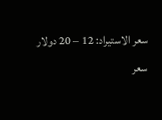سعر الاستيراد: 12 – 20 دولار
سعر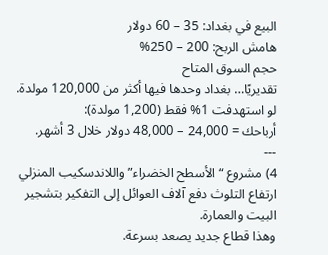البيع في بغداد: 35 – 60 دولار
هامش الربح: 200 – 250%
حجم السوق المتاح
تقديريًا… بغداد وحدها فيها أكثر من 120,000 مولدة.
لو استهدفت 1% فقط (1,200 مولدة):
أرباحك = 24,000 – 48,000 دولار خلال 3 أشهر.
---
4) مشروع “الأسطح الخضراء” واللاندسكيب المنزلي
ارتفاع التلوث دفع آلاف العوائل إلى التفكير بتشجير البيت والعمارة.
وهذا قطاع جديد يصعد بسرعة.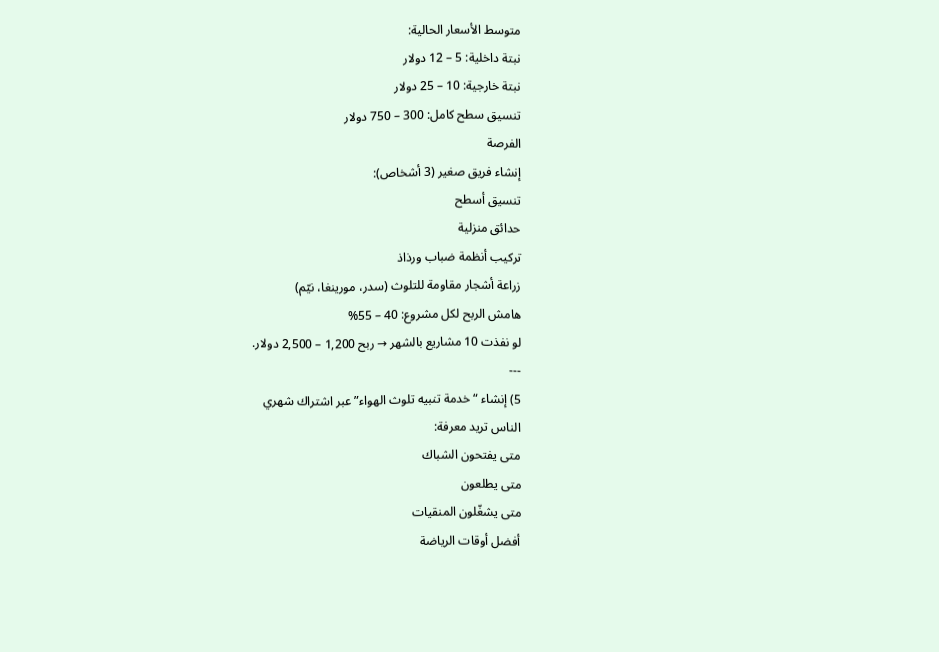متوسط الأسعار الحالية:
نبتة داخلية: 5 – 12 دولار
نبتة خارجية: 10 – 25 دولار
تنسيق سطح كامل: 300 – 750 دولار
الفرصة
إنشاء فريق صغير (3 أشخاص):
تنسيق أسطح
حدائق منزلية
تركيب أنظمة ضباب ورذاذ
زراعة أشجار مقاومة للتلوث (سدر، مورينغا، نيّم)
هامش الربح لكل مشروع: 40 – 55%
لو نفذت 10 مشاريع بالشهر → ربح 1,200 – 2,500 دولار.
---
5) إنشاء “خدمة تنبيه تلوث الهواء” عبر اشتراك شهري
الناس تريد معرفة:
متى يفتحون الشباك
متى يطلعون
متى يشغّلون المنقيات
أفضل أوقات الرياضة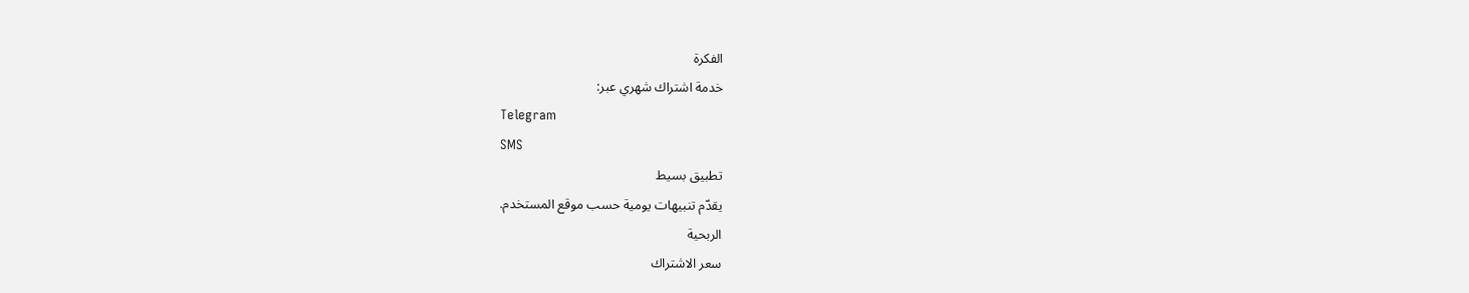الفكرة
خدمة اشتراك شهري عبر:
Telegram
SMS
تطبيق بسيط
يقدّم تنبيهات يومية حسب موقع المستخدم.
الربحية
سعر الاشتراك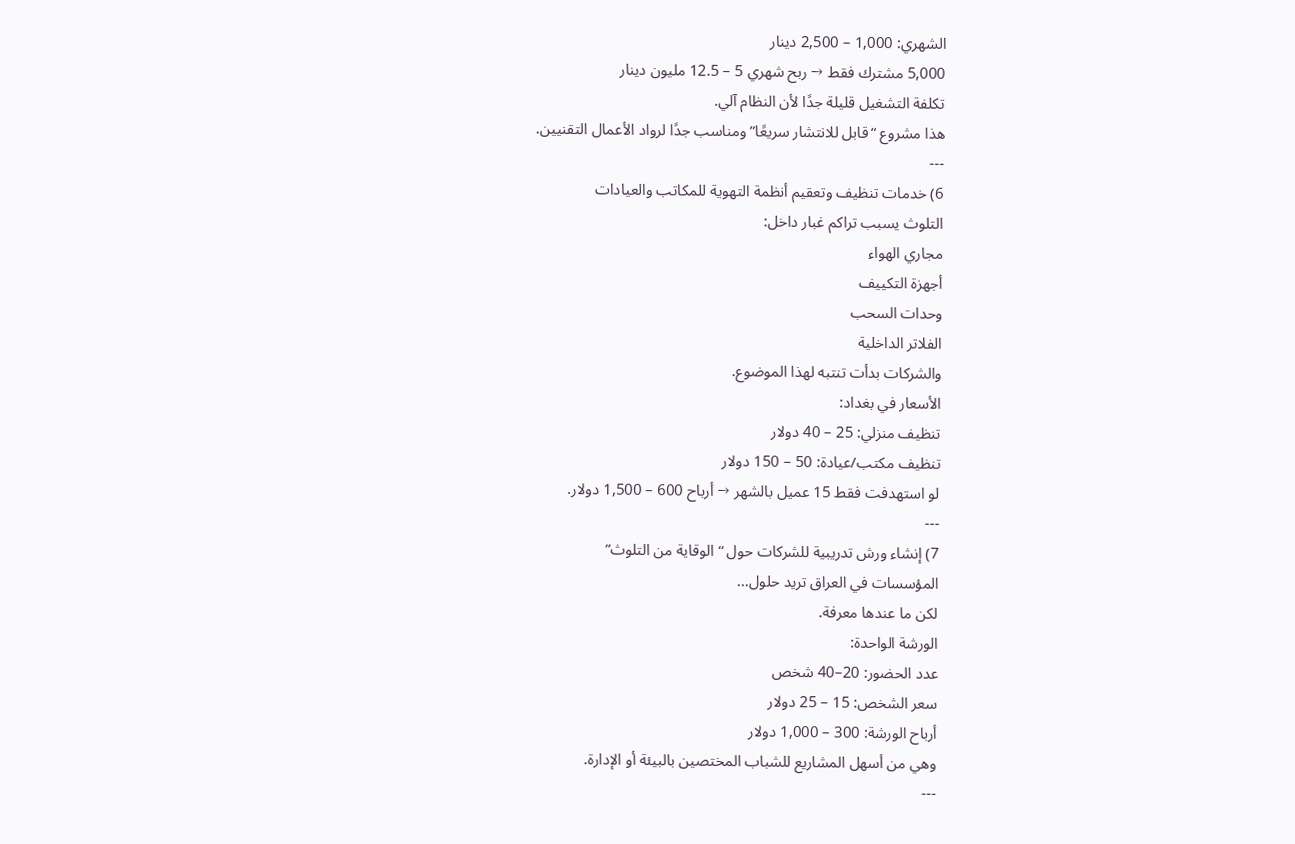الشهري: 1,000 – 2,500 دينار
5,000 مشترك فقط → ربح شهري 5 – 12.5 مليون دينار
تكلفة التشغيل قليلة جدًا لأن النظام آلي.
هذا مشروع “قابل للانتشار سريعًا” ومناسب جدًا لرواد الأعمال التقنيين.
---
6) خدمات تنظيف وتعقيم أنظمة التهوية للمكاتب والعيادات
التلوث يسبب تراكم غبار داخل:
مجاري الهواء
أجهزة التكييف
وحدات السحب
الفلاتر الداخلية
والشركات بدأت تنتبه لهذا الموضوع.
الأسعار في بغداد:
تنظيف منزلي: 25 – 40 دولار
تنظيف مكتب/عيادة: 50 – 150 دولار
لو استهدفت فقط 15 عميل بالشهر → أرباح 600 – 1,500 دولار.
---
7) إنشاء ورش تدريبية للشركات حول “الوقاية من التلوث”
المؤسسات في العراق تريد حلول…
لكن ما عندها معرفة.
الورشة الواحدة:
عدد الحضور: 20–40 شخص
سعر الشخص: 15 – 25 دولار
أرباح الورشة: 300 – 1,000 دولار
وهي من أسهل المشاريع للشباب المختصين بالبيئة أو الإدارة.
---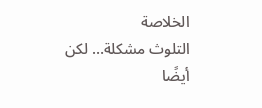الخلاصة
التلوث مشكلة… لكن أيضًا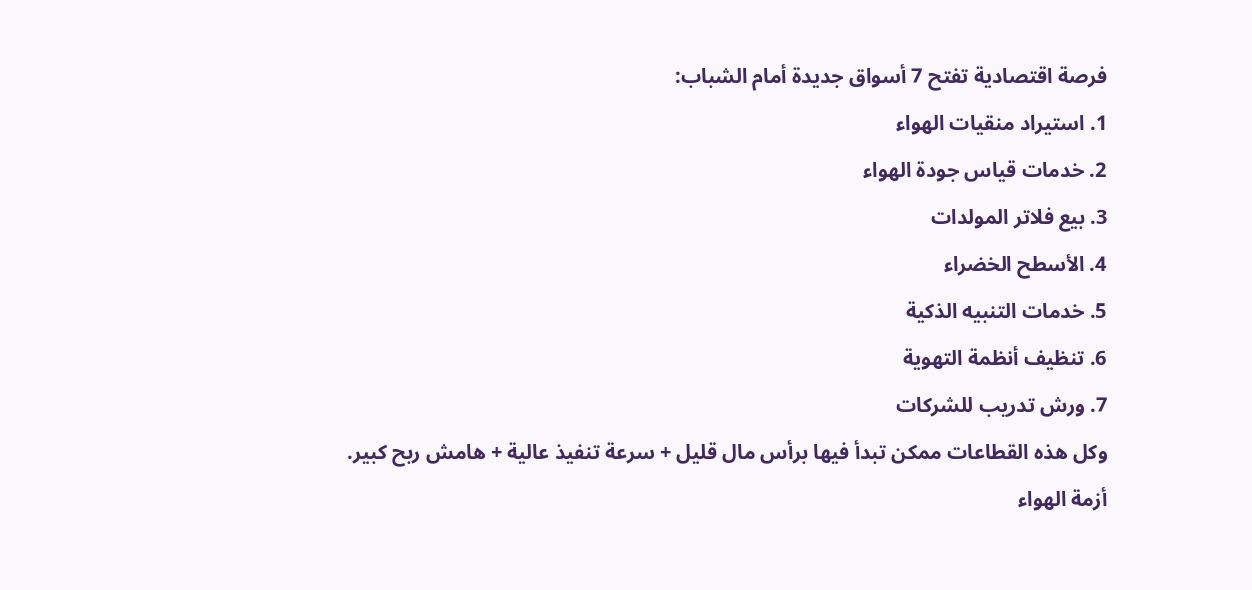فرصة اقتصادية تفتح 7 أسواق جديدة أمام الشباب:
1. استيراد منقيات الهواء
2. خدمات قياس جودة الهواء
3. بيع فلاتر المولدات
4. الأسطح الخضراء
5. خدمات التنبيه الذكية
6. تنظيف أنظمة التهوية
7. ورش تدريب للشركات
وكل هذه القطاعات ممكن تبدأ فيها برأس مال قليل + سرعة تنفيذ عالية + هامش ربح كبير.
أزمة الهواء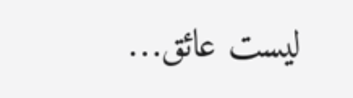ليست عائق…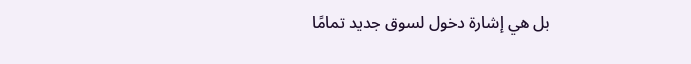بل هي إشارة دخول لسوق جديد تمامًا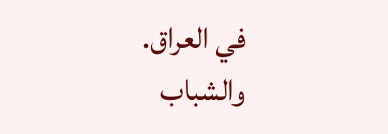في العراق.
والشباب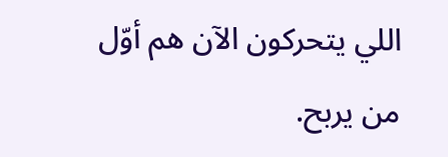اللي يتحركون الآن هم أوّل من يربح.